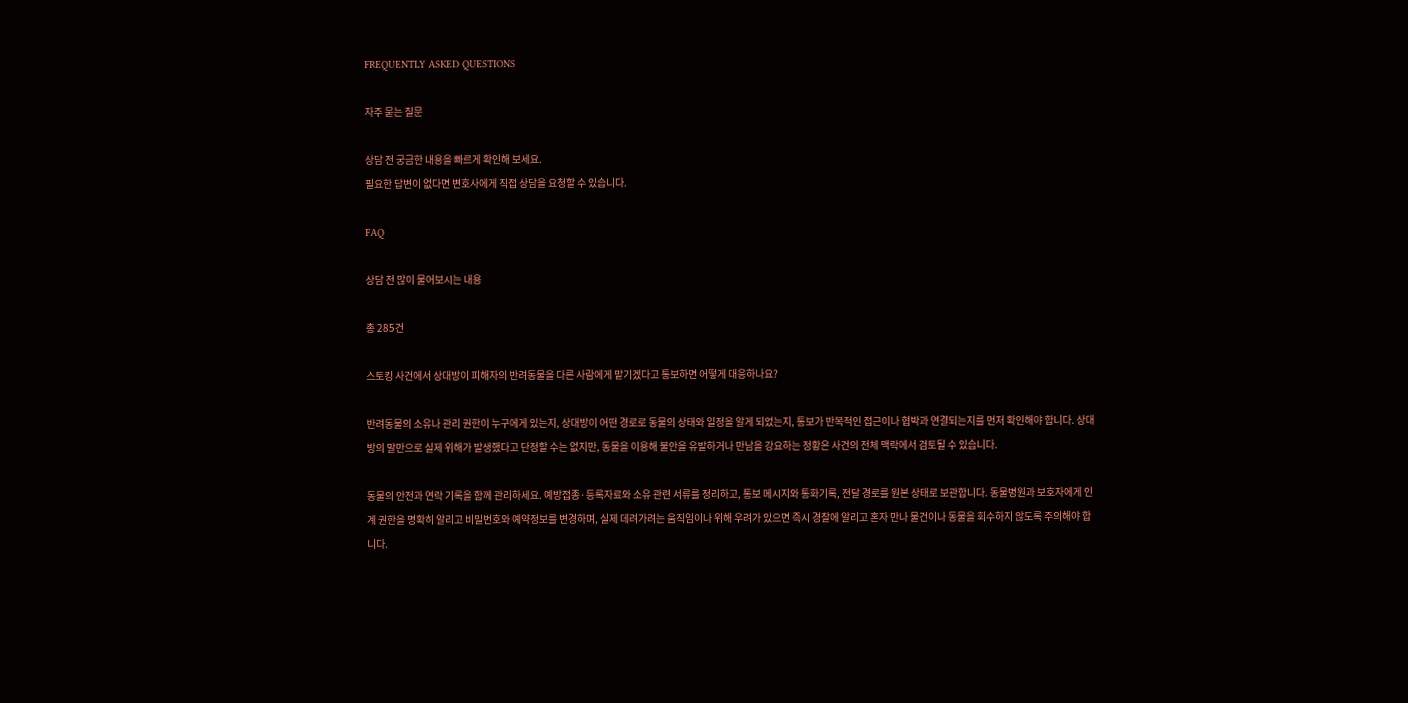FREQUENTLY ASKED QUESTIONS

자주 묻는 질문

상담 전 궁금한 내용을 빠르게 확인해 보세요.
필요한 답변이 없다면 변호사에게 직접 상담을 요청할 수 있습니다.

FAQ

상담 전 많이 물어보시는 내용

총 285건

스토킹 사건에서 상대방이 피해자의 반려동물을 다른 사람에게 맡기겠다고 통보하면 어떻게 대응하나요?

반려동물의 소유나 관리 권한이 누구에게 있는지, 상대방이 어떤 경로로 동물의 상태와 일정을 알게 되었는지, 통보가 반복적인 접근이나 협박과 연결되는지를 먼저 확인해야 합니다. 상대방의 말만으로 실제 위해가 발생했다고 단정할 수는 없지만, 동물을 이용해 불안을 유발하거나 만남을 강요하는 정황은 사건의 전체 맥락에서 검토될 수 있습니다.

동물의 안전과 연락 기록을 함께 관리하세요. 예방접종·등록자료와 소유 관련 서류를 정리하고, 통보 메시지와 통화기록, 전달 경로를 원본 상태로 보관합니다. 동물병원과 보호자에게 인계 권한을 명확히 알리고 비밀번호와 예약정보를 변경하며, 실제 데려가려는 움직임이나 위해 우려가 있으면 즉시 경찰에 알리고 혼자 만나 물건이나 동물을 회수하지 않도록 주의해야 합니다.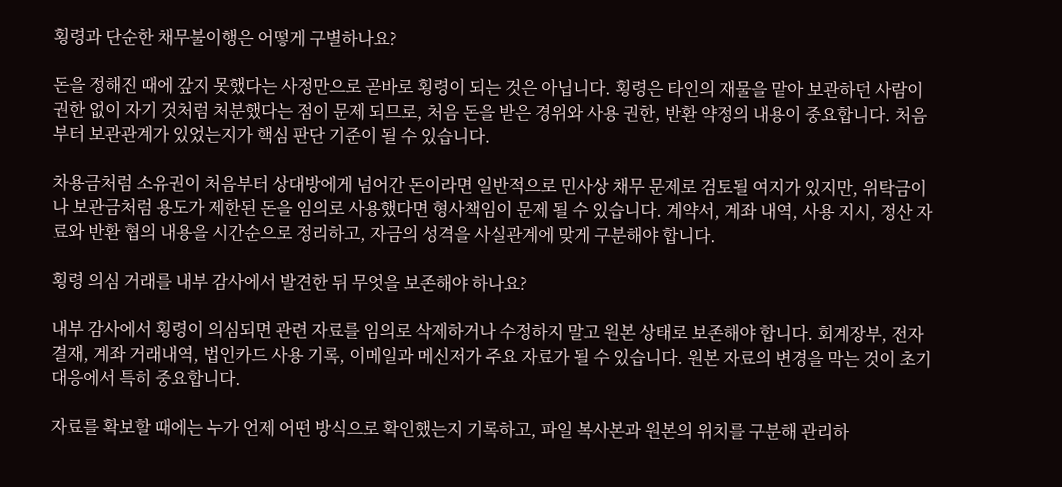횡령과 단순한 채무불이행은 어떻게 구별하나요?

돈을 정해진 때에 갚지 못했다는 사정만으로 곧바로 횡령이 되는 것은 아닙니다. 횡령은 타인의 재물을 맡아 보관하던 사람이 권한 없이 자기 것처럼 처분했다는 점이 문제 되므로, 처음 돈을 받은 경위와 사용 권한, 반환 약정의 내용이 중요합니다. 처음부터 보관관계가 있었는지가 핵심 판단 기준이 될 수 있습니다.

차용금처럼 소유권이 처음부터 상대방에게 넘어간 돈이라면 일반적으로 민사상 채무 문제로 검토될 여지가 있지만, 위탁금이나 보관금처럼 용도가 제한된 돈을 임의로 사용했다면 형사책임이 문제 될 수 있습니다. 계약서, 계좌 내역, 사용 지시, 정산 자료와 반환 협의 내용을 시간순으로 정리하고, 자금의 성격을 사실관계에 맞게 구분해야 합니다.

횡령 의심 거래를 내부 감사에서 발견한 뒤 무엇을 보존해야 하나요?

내부 감사에서 횡령이 의심되면 관련 자료를 임의로 삭제하거나 수정하지 말고 원본 상태로 보존해야 합니다. 회계장부, 전자결재, 계좌 거래내역, 법인카드 사용 기록, 이메일과 메신저가 주요 자료가 될 수 있습니다. 원본 자료의 변경을 막는 것이 초기 대응에서 특히 중요합니다.

자료를 확보할 때에는 누가 언제 어떤 방식으로 확인했는지 기록하고, 파일 복사본과 원본의 위치를 구분해 관리하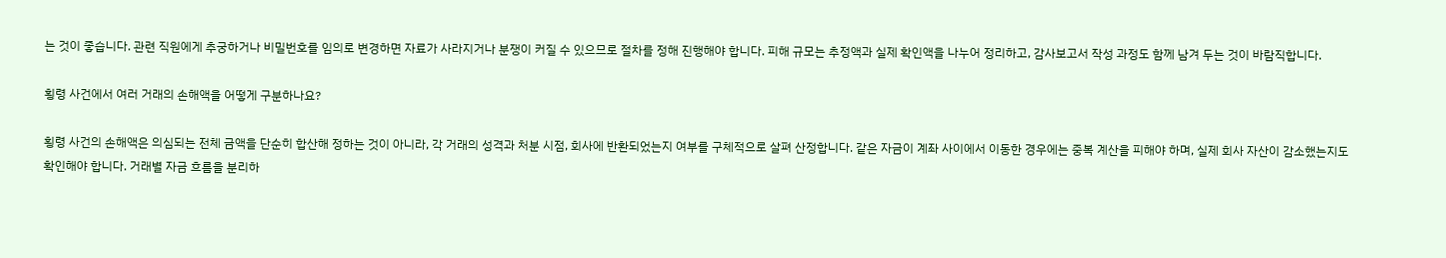는 것이 좋습니다. 관련 직원에게 추궁하거나 비밀번호를 임의로 변경하면 자료가 사라지거나 분쟁이 커질 수 있으므로 절차를 정해 진행해야 합니다. 피해 규모는 추정액과 실제 확인액을 나누어 정리하고, 감사보고서 작성 과정도 함께 남겨 두는 것이 바람직합니다.

횡령 사건에서 여러 거래의 손해액을 어떻게 구분하나요?

횡령 사건의 손해액은 의심되는 전체 금액을 단순히 합산해 정하는 것이 아니라, 각 거래의 성격과 처분 시점, 회사에 반환되었는지 여부를 구체적으로 살펴 산정합니다. 같은 자금이 계좌 사이에서 이동한 경우에는 중복 계산을 피해야 하며, 실제 회사 자산이 감소했는지도 확인해야 합니다. 거래별 자금 흐름을 분리하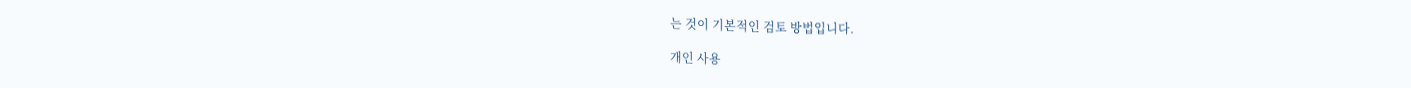는 것이 기본적인 검토 방법입니다.

개인 사용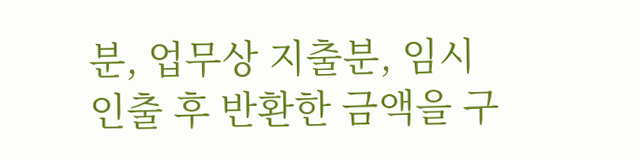분, 업무상 지출분, 임시 인출 후 반환한 금액을 구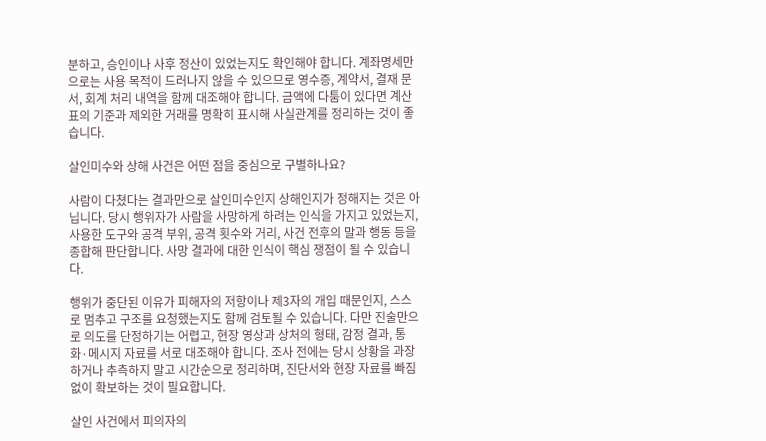분하고, 승인이나 사후 정산이 있었는지도 확인해야 합니다. 계좌명세만으로는 사용 목적이 드러나지 않을 수 있으므로 영수증, 계약서, 결재 문서, 회계 처리 내역을 함께 대조해야 합니다. 금액에 다툼이 있다면 계산표의 기준과 제외한 거래를 명확히 표시해 사실관계를 정리하는 것이 좋습니다.

살인미수와 상해 사건은 어떤 점을 중심으로 구별하나요?

사람이 다쳤다는 결과만으로 살인미수인지 상해인지가 정해지는 것은 아닙니다. 당시 행위자가 사람을 사망하게 하려는 인식을 가지고 있었는지, 사용한 도구와 공격 부위, 공격 횟수와 거리, 사건 전후의 말과 행동 등을 종합해 판단합니다. 사망 결과에 대한 인식이 핵심 쟁점이 될 수 있습니다.

행위가 중단된 이유가 피해자의 저항이나 제3자의 개입 때문인지, 스스로 멈추고 구조를 요청했는지도 함께 검토될 수 있습니다. 다만 진술만으로 의도를 단정하기는 어렵고, 현장 영상과 상처의 형태, 감정 결과, 통화·메시지 자료를 서로 대조해야 합니다. 조사 전에는 당시 상황을 과장하거나 추측하지 말고 시간순으로 정리하며, 진단서와 현장 자료를 빠짐없이 확보하는 것이 필요합니다.

살인 사건에서 피의자의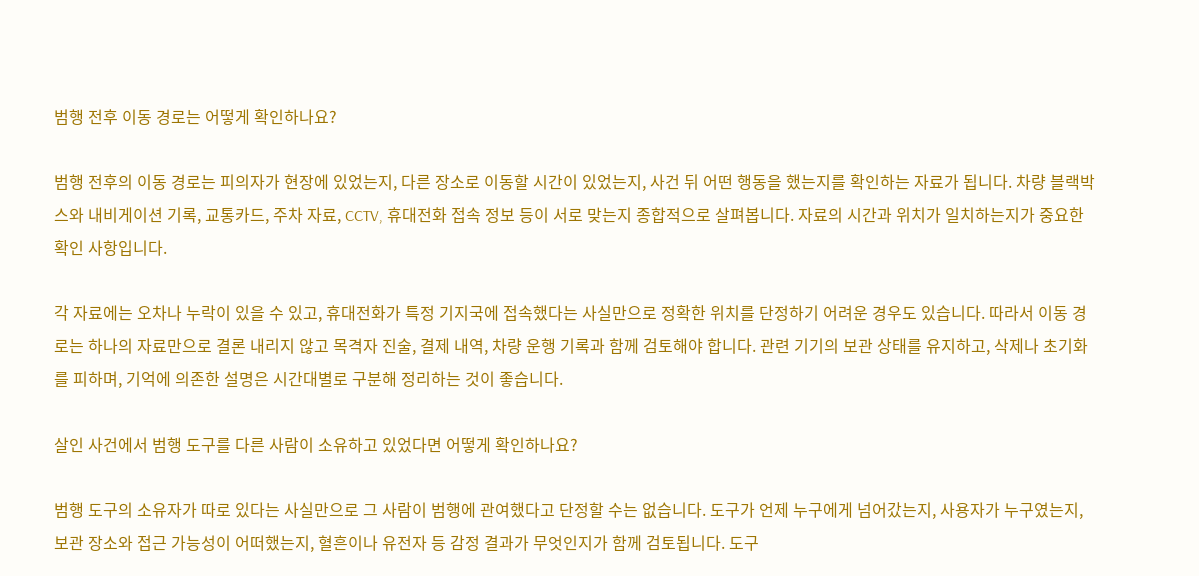범행 전후 이동 경로는 어떻게 확인하나요?

범행 전후의 이동 경로는 피의자가 현장에 있었는지, 다른 장소로 이동할 시간이 있었는지, 사건 뒤 어떤 행동을 했는지를 확인하는 자료가 됩니다. 차량 블랙박스와 내비게이션 기록, 교통카드, 주차 자료, CCTV, 휴대전화 접속 정보 등이 서로 맞는지 종합적으로 살펴봅니다. 자료의 시간과 위치가 일치하는지가 중요한 확인 사항입니다.

각 자료에는 오차나 누락이 있을 수 있고, 휴대전화가 특정 기지국에 접속했다는 사실만으로 정확한 위치를 단정하기 어려운 경우도 있습니다. 따라서 이동 경로는 하나의 자료만으로 결론 내리지 않고 목격자 진술, 결제 내역, 차량 운행 기록과 함께 검토해야 합니다. 관련 기기의 보관 상태를 유지하고, 삭제나 초기화를 피하며, 기억에 의존한 설명은 시간대별로 구분해 정리하는 것이 좋습니다.

살인 사건에서 범행 도구를 다른 사람이 소유하고 있었다면 어떻게 확인하나요?

범행 도구의 소유자가 따로 있다는 사실만으로 그 사람이 범행에 관여했다고 단정할 수는 없습니다. 도구가 언제 누구에게 넘어갔는지, 사용자가 누구였는지, 보관 장소와 접근 가능성이 어떠했는지, 혈흔이나 유전자 등 감정 결과가 무엇인지가 함께 검토됩니다. 도구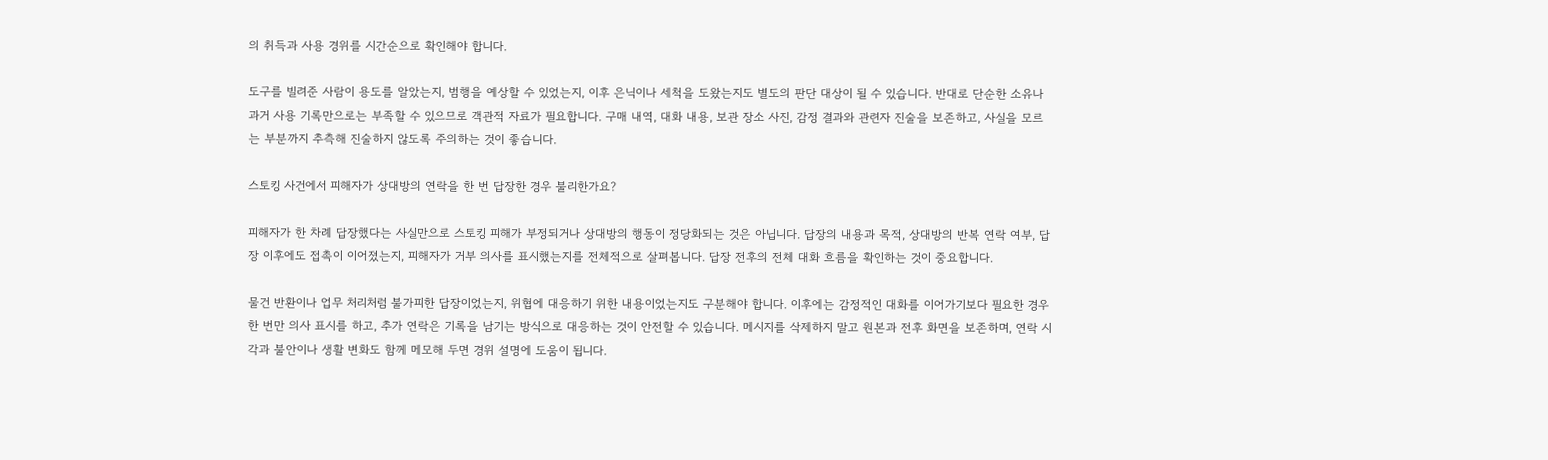의 취득과 사용 경위를 시간순으로 확인해야 합니다.

도구를 빌려준 사람이 용도를 알았는지, 범행을 예상할 수 있었는지, 이후 은닉이나 세척을 도왔는지도 별도의 판단 대상이 될 수 있습니다. 반대로 단순한 소유나 과거 사용 기록만으로는 부족할 수 있으므로 객관적 자료가 필요합니다. 구매 내역, 대화 내용, 보관 장소 사진, 감정 결과와 관련자 진술을 보존하고, 사실을 모르는 부분까지 추측해 진술하지 않도록 주의하는 것이 좋습니다.

스토킹 사건에서 피해자가 상대방의 연락을 한 번 답장한 경우 불리한가요?

피해자가 한 차례 답장했다는 사실만으로 스토킹 피해가 부정되거나 상대방의 행동이 정당화되는 것은 아닙니다. 답장의 내용과 목적, 상대방의 반복 연락 여부, 답장 이후에도 접촉이 이어졌는지, 피해자가 거부 의사를 표시했는지를 전체적으로 살펴봅니다. 답장 전후의 전체 대화 흐름을 확인하는 것이 중요합니다.

물건 반환이나 업무 처리처럼 불가피한 답장이었는지, 위협에 대응하기 위한 내용이었는지도 구분해야 합니다. 이후에는 감정적인 대화를 이어가기보다 필요한 경우 한 번만 의사 표시를 하고, 추가 연락은 기록을 남기는 방식으로 대응하는 것이 안전할 수 있습니다. 메시지를 삭제하지 말고 원본과 전후 화면을 보존하며, 연락 시각과 불안이나 생활 변화도 함께 메모해 두면 경위 설명에 도움이 됩니다.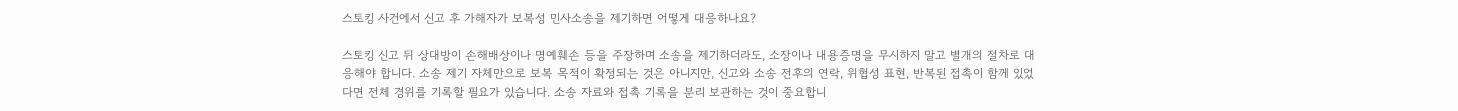스토킹 사건에서 신고 후 가해자가 보복성 민사소송을 제기하면 어떻게 대응하나요?

스토킹 신고 뒤 상대방이 손해배상이나 명예훼손 등을 주장하며 소송을 제기하더라도, 소장이나 내용증명을 무시하지 말고 별개의 절차로 대응해야 합니다. 소송 제기 자체만으로 보복 목적이 확정되는 것은 아니지만, 신고와 소송 전후의 연락, 위협성 표현, 반복된 접촉이 함께 있었다면 전체 경위를 기록할 필요가 있습니다. 소송 자료와 접촉 기록을 분리 보관하는 것이 중요합니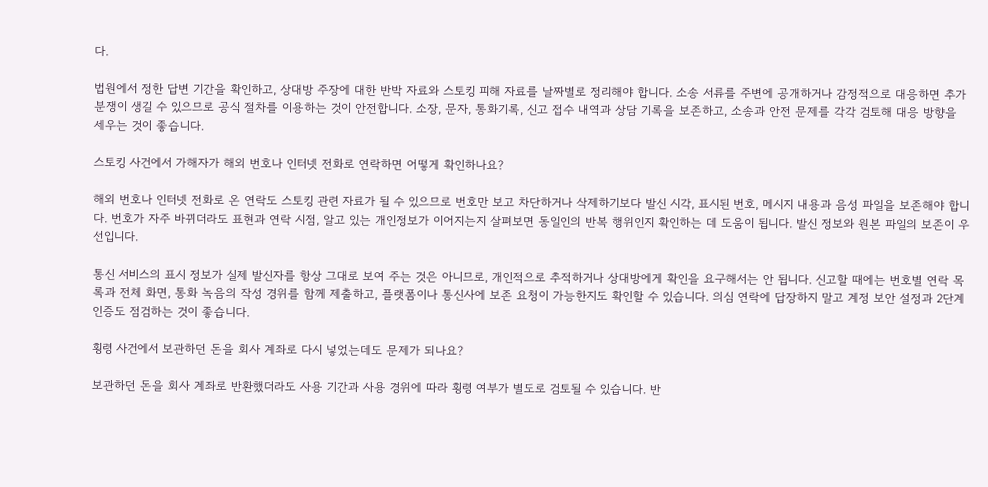다.

법원에서 정한 답변 기간을 확인하고, 상대방 주장에 대한 반박 자료와 스토킹 피해 자료를 날짜별로 정리해야 합니다. 소송 서류를 주변에 공개하거나 감정적으로 대응하면 추가 분쟁이 생길 수 있으므로 공식 절차를 이용하는 것이 안전합니다. 소장, 문자, 통화기록, 신고 접수 내역과 상담 기록을 보존하고, 소송과 안전 문제를 각각 검토해 대응 방향을 세우는 것이 좋습니다.

스토킹 사건에서 가해자가 해외 번호나 인터넷 전화로 연락하면 어떻게 확인하나요?

해외 번호나 인터넷 전화로 온 연락도 스토킹 관련 자료가 될 수 있으므로 번호만 보고 차단하거나 삭제하기보다 발신 시각, 표시된 번호, 메시지 내용과 음성 파일을 보존해야 합니다. 번호가 자주 바뀌더라도 표현과 연락 시점, 알고 있는 개인정보가 이어지는지 살펴보면 동일인의 반복 행위인지 확인하는 데 도움이 됩니다. 발신 정보와 원본 파일의 보존이 우선입니다.

통신 서비스의 표시 정보가 실제 발신자를 항상 그대로 보여 주는 것은 아니므로, 개인적으로 추적하거나 상대방에게 확인을 요구해서는 안 됩니다. 신고할 때에는 번호별 연락 목록과 전체 화면, 통화 녹음의 작성 경위를 함께 제출하고, 플랫폼이나 통신사에 보존 요청이 가능한지도 확인할 수 있습니다. 의심 연락에 답장하지 말고 계정 보안 설정과 2단계 인증도 점검하는 것이 좋습니다.

횡령 사건에서 보관하던 돈을 회사 계좌로 다시 넣었는데도 문제가 되나요?

보관하던 돈을 회사 계좌로 반환했더라도 사용 기간과 사용 경위에 따라 횡령 여부가 별도로 검토될 수 있습니다. 반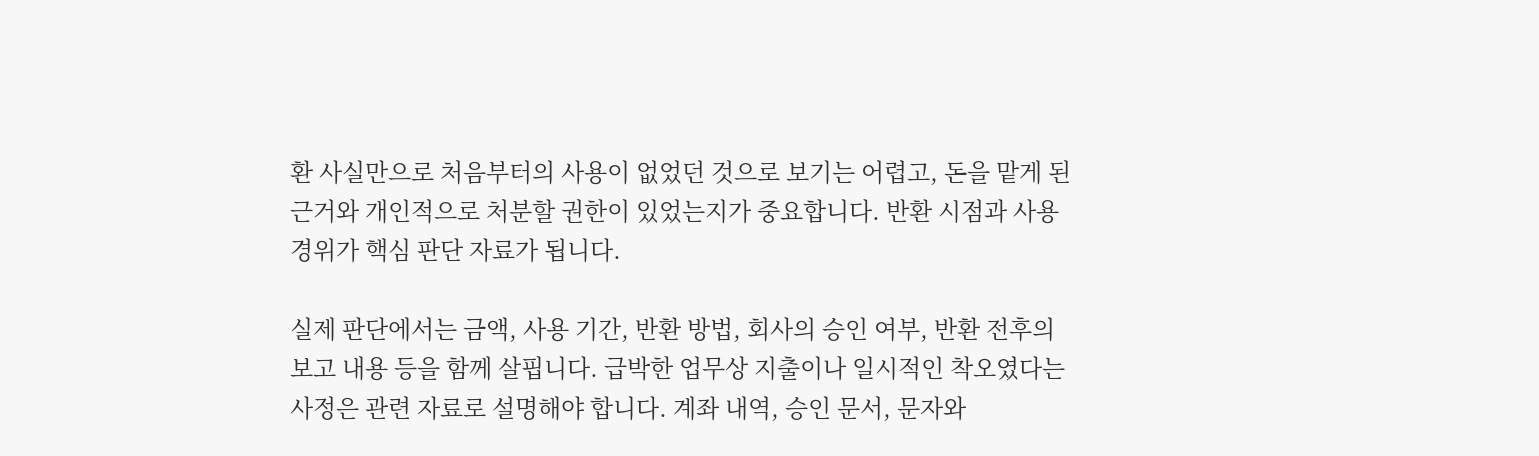환 사실만으로 처음부터의 사용이 없었던 것으로 보기는 어렵고, 돈을 맡게 된 근거와 개인적으로 처분할 권한이 있었는지가 중요합니다. 반환 시점과 사용 경위가 핵심 판단 자료가 됩니다.

실제 판단에서는 금액, 사용 기간, 반환 방법, 회사의 승인 여부, 반환 전후의 보고 내용 등을 함께 살핍니다. 급박한 업무상 지출이나 일시적인 착오였다는 사정은 관련 자료로 설명해야 합니다. 계좌 내역, 승인 문서, 문자와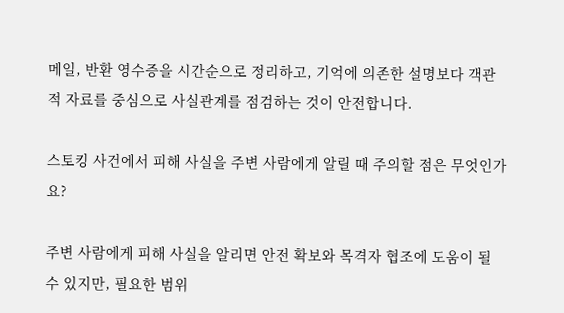메일, 반환 영수증을 시간순으로 정리하고, 기억에 의존한 설명보다 객관적 자료를 중심으로 사실관계를 점검하는 것이 안전합니다.

스토킹 사건에서 피해 사실을 주변 사람에게 알릴 때 주의할 점은 무엇인가요?

주변 사람에게 피해 사실을 알리면 안전 확보와 목격자 협조에 도움이 될 수 있지만, 필요한 범위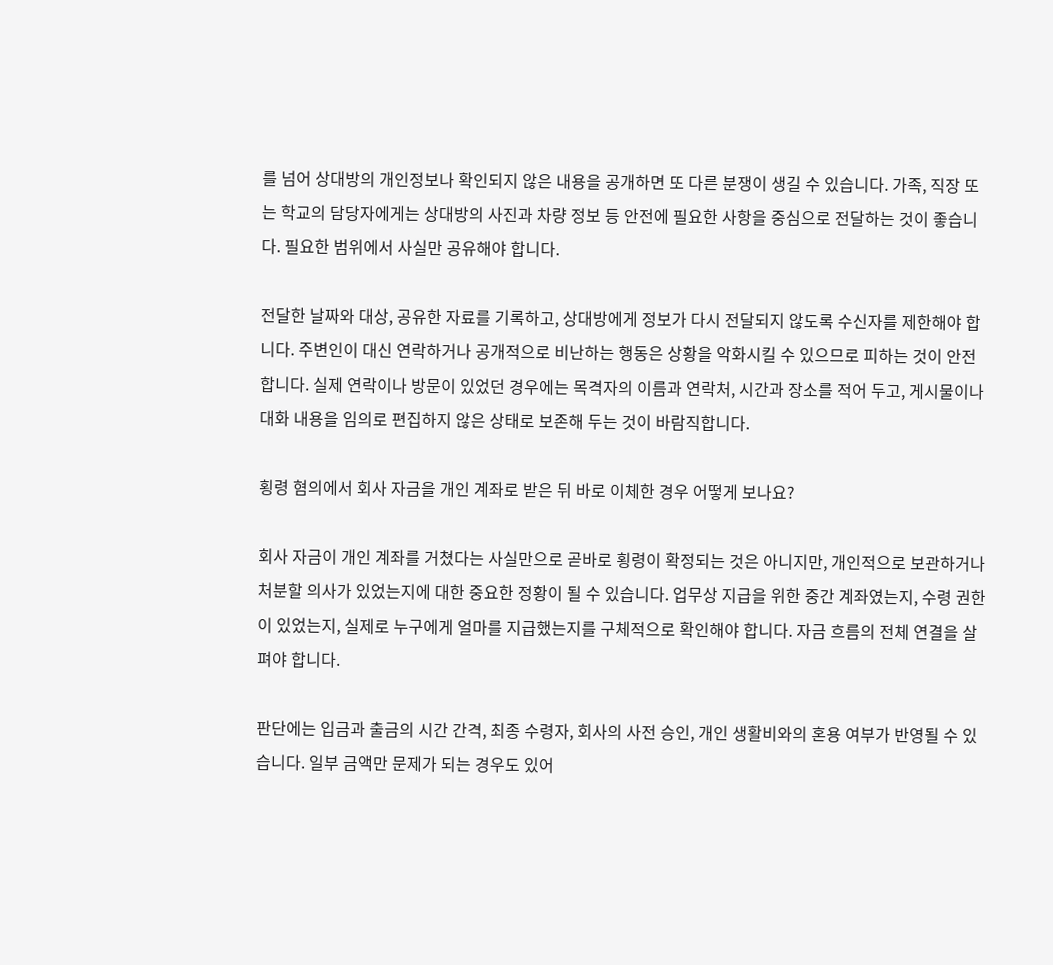를 넘어 상대방의 개인정보나 확인되지 않은 내용을 공개하면 또 다른 분쟁이 생길 수 있습니다. 가족, 직장 또는 학교의 담당자에게는 상대방의 사진과 차량 정보 등 안전에 필요한 사항을 중심으로 전달하는 것이 좋습니다. 필요한 범위에서 사실만 공유해야 합니다.

전달한 날짜와 대상, 공유한 자료를 기록하고, 상대방에게 정보가 다시 전달되지 않도록 수신자를 제한해야 합니다. 주변인이 대신 연락하거나 공개적으로 비난하는 행동은 상황을 악화시킬 수 있으므로 피하는 것이 안전합니다. 실제 연락이나 방문이 있었던 경우에는 목격자의 이름과 연락처, 시간과 장소를 적어 두고, 게시물이나 대화 내용을 임의로 편집하지 않은 상태로 보존해 두는 것이 바람직합니다.

횡령 혐의에서 회사 자금을 개인 계좌로 받은 뒤 바로 이체한 경우 어떻게 보나요?

회사 자금이 개인 계좌를 거쳤다는 사실만으로 곧바로 횡령이 확정되는 것은 아니지만, 개인적으로 보관하거나 처분할 의사가 있었는지에 대한 중요한 정황이 될 수 있습니다. 업무상 지급을 위한 중간 계좌였는지, 수령 권한이 있었는지, 실제로 누구에게 얼마를 지급했는지를 구체적으로 확인해야 합니다. 자금 흐름의 전체 연결을 살펴야 합니다.

판단에는 입금과 출금의 시간 간격, 최종 수령자, 회사의 사전 승인, 개인 생활비와의 혼용 여부가 반영될 수 있습니다. 일부 금액만 문제가 되는 경우도 있어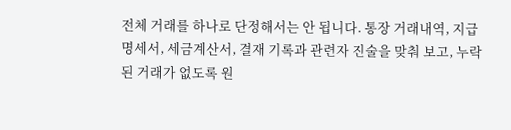전체 거래를 하나로 단정해서는 안 됩니다. 통장 거래내역, 지급 명세서, 세금계산서, 결재 기록과 관련자 진술을 맞춰 보고, 누락된 거래가 없도록 원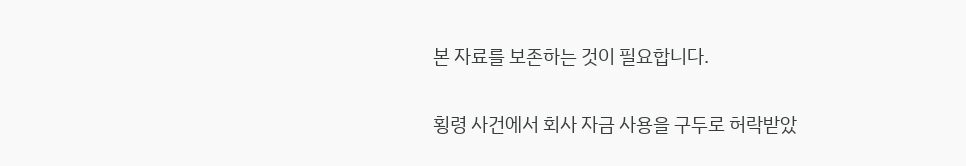본 자료를 보존하는 것이 필요합니다.

횡령 사건에서 회사 자금 사용을 구두로 허락받았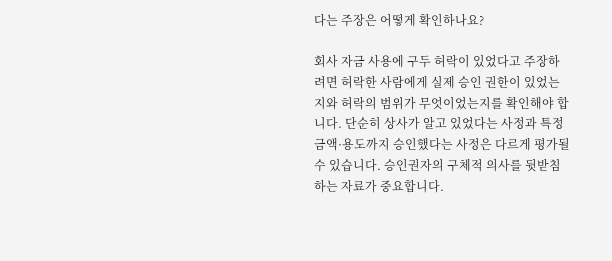다는 주장은 어떻게 확인하나요?

회사 자금 사용에 구두 허락이 있었다고 주장하려면 허락한 사람에게 실제 승인 권한이 있었는지와 허락의 범위가 무엇이었는지를 확인해야 합니다. 단순히 상사가 알고 있었다는 사정과 특정 금액·용도까지 승인했다는 사정은 다르게 평가될 수 있습니다. 승인권자의 구체적 의사를 뒷받침하는 자료가 중요합니다.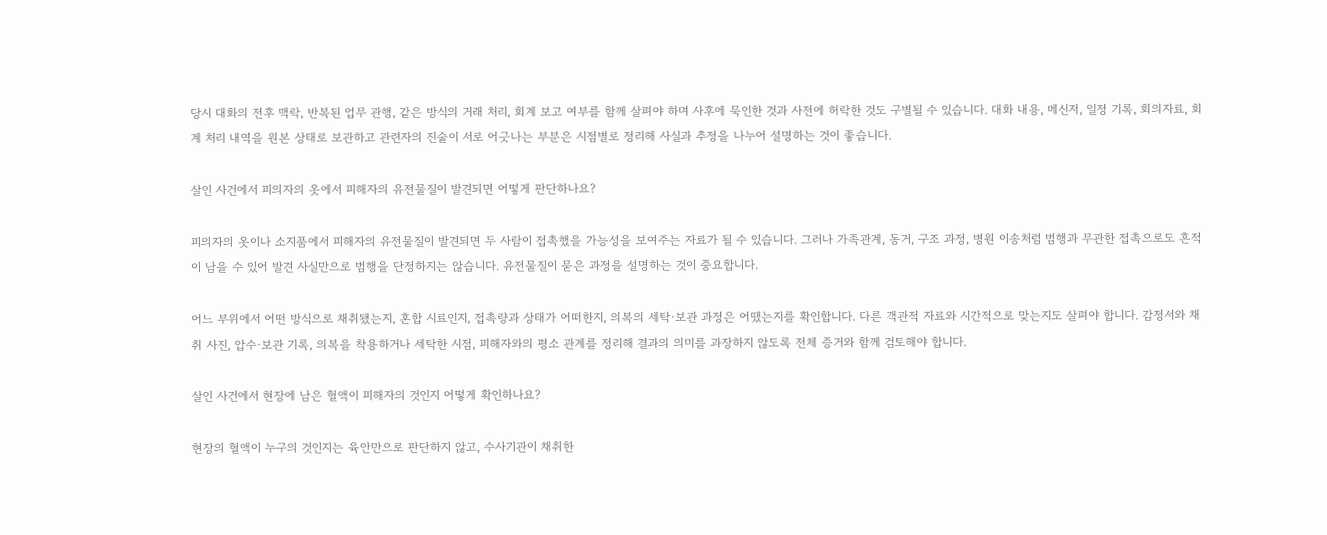당시 대화의 전후 맥락, 반복된 업무 관행, 같은 방식의 거래 처리, 회계 보고 여부를 함께 살펴야 하며 사후에 묵인한 것과 사전에 허락한 것도 구별될 수 있습니다. 대화 내용, 메신저, 일정 기록, 회의자료, 회계 처리 내역을 원본 상태로 보관하고 관련자의 진술이 서로 어긋나는 부분은 시점별로 정리해 사실과 추정을 나누어 설명하는 것이 좋습니다.

살인 사건에서 피의자의 옷에서 피해자의 유전물질이 발견되면 어떻게 판단하나요?

피의자의 옷이나 소지품에서 피해자의 유전물질이 발견되면 두 사람이 접촉했을 가능성을 보여주는 자료가 될 수 있습니다. 그러나 가족관계, 동거, 구조 과정, 병원 이송처럼 범행과 무관한 접촉으로도 흔적이 남을 수 있어 발견 사실만으로 범행을 단정하지는 않습니다. 유전물질이 묻은 과정을 설명하는 것이 중요합니다.

어느 부위에서 어떤 방식으로 채취됐는지, 혼합 시료인지, 접촉량과 상태가 어떠한지, 의복의 세탁·보관 과정은 어땠는지를 확인합니다. 다른 객관적 자료와 시간적으로 맞는지도 살펴야 합니다. 감정서와 채취 사진, 압수·보관 기록, 의복을 착용하거나 세탁한 시점, 피해자와의 평소 관계를 정리해 결과의 의미를 과장하지 않도록 전체 증거와 함께 검토해야 합니다.

살인 사건에서 현장에 남은 혈액이 피해자의 것인지 어떻게 확인하나요?

현장의 혈액이 누구의 것인지는 육안만으로 판단하지 않고, 수사기관이 채취한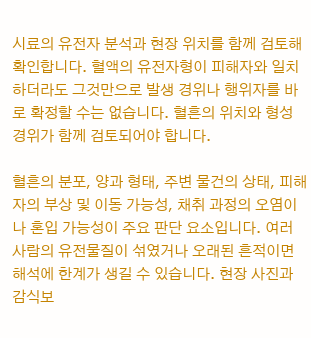시료의 유전자 분석과 현장 위치를 함께 검토해 확인합니다. 혈액의 유전자형이 피해자와 일치하더라도 그것만으로 발생 경위나 행위자를 바로 확정할 수는 없습니다. 혈흔의 위치와 형성 경위가 함께 검토되어야 합니다.

혈흔의 분포, 양과 형태, 주변 물건의 상태, 피해자의 부상 및 이동 가능성, 채취 과정의 오염이나 혼입 가능성이 주요 판단 요소입니다. 여러 사람의 유전물질이 섞였거나 오래된 흔적이면 해석에 한계가 생길 수 있습니다. 현장 사진과 감식보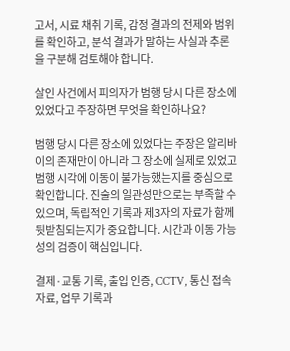고서, 시료 채취 기록, 감정 결과의 전제와 범위를 확인하고, 분석 결과가 말하는 사실과 추론을 구분해 검토해야 합니다.

살인 사건에서 피의자가 범행 당시 다른 장소에 있었다고 주장하면 무엇을 확인하나요?

범행 당시 다른 장소에 있었다는 주장은 알리바이의 존재만이 아니라 그 장소에 실제로 있었고 범행 시각에 이동이 불가능했는지를 중심으로 확인합니다. 진술의 일관성만으로는 부족할 수 있으며, 독립적인 기록과 제3자의 자료가 함께 뒷받침되는지가 중요합니다. 시간과 이동 가능성의 검증이 핵심입니다.

결제·교통 기록, 출입 인증, CCTV, 통신 접속 자료, 업무 기록과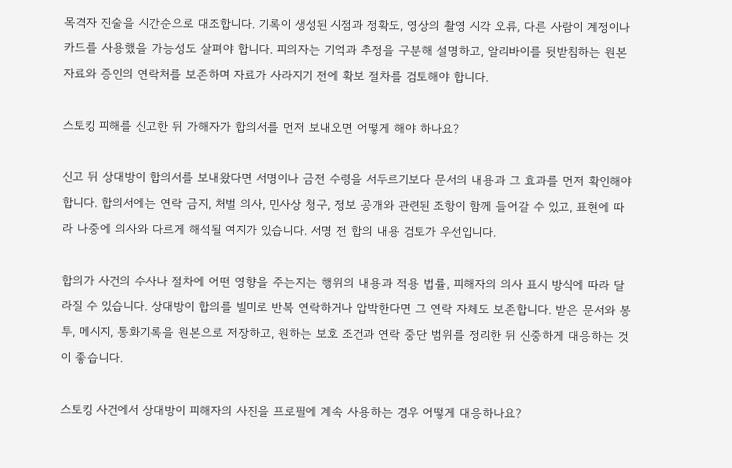목격자 진술을 시간순으로 대조합니다. 기록이 생성된 시점과 정확도, 영상의 촬영 시각 오류, 다른 사람이 계정이나 카드를 사용했을 가능성도 살펴야 합니다. 피의자는 기억과 추정을 구분해 설명하고, 알리바이를 뒷받침하는 원본 자료와 증인의 연락처를 보존하며 자료가 사라지기 전에 확보 절차를 검토해야 합니다.

스토킹 피해를 신고한 뒤 가해자가 합의서를 먼저 보내오면 어떻게 해야 하나요?

신고 뒤 상대방이 합의서를 보내왔다면 서명이나 금전 수령을 서두르기보다 문서의 내용과 그 효과를 먼저 확인해야 합니다. 합의서에는 연락 금지, 처벌 의사, 민사상 청구, 정보 공개와 관련된 조항이 함께 들어갈 수 있고, 표현에 따라 나중에 의사와 다르게 해석될 여지가 있습니다. 서명 전 합의 내용 검토가 우선입니다.

합의가 사건의 수사나 절차에 어떤 영향을 주는지는 행위의 내용과 적용 법률, 피해자의 의사 표시 방식에 따라 달라질 수 있습니다. 상대방이 합의를 빌미로 반복 연락하거나 압박한다면 그 연락 자체도 보존합니다. 받은 문서와 봉투, 메시지, 통화기록을 원본으로 저장하고, 원하는 보호 조건과 연락 중단 범위를 정리한 뒤 신중하게 대응하는 것이 좋습니다.

스토킹 사건에서 상대방이 피해자의 사진을 프로필에 계속 사용하는 경우 어떻게 대응하나요?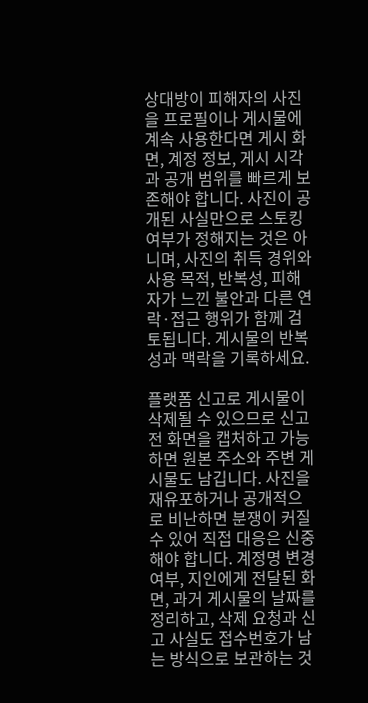상대방이 피해자의 사진을 프로필이나 게시물에 계속 사용한다면 게시 화면, 계정 정보, 게시 시각과 공개 범위를 빠르게 보존해야 합니다. 사진이 공개된 사실만으로 스토킹 여부가 정해지는 것은 아니며, 사진의 취득 경위와 사용 목적, 반복성, 피해자가 느낀 불안과 다른 연락·접근 행위가 함께 검토됩니다. 게시물의 반복성과 맥락을 기록하세요.

플랫폼 신고로 게시물이 삭제될 수 있으므로 신고 전 화면을 캡처하고 가능하면 원본 주소와 주변 게시물도 남깁니다. 사진을 재유포하거나 공개적으로 비난하면 분쟁이 커질 수 있어 직접 대응은 신중해야 합니다. 계정명 변경 여부, 지인에게 전달된 화면, 과거 게시물의 날짜를 정리하고, 삭제 요청과 신고 사실도 접수번호가 남는 방식으로 보관하는 것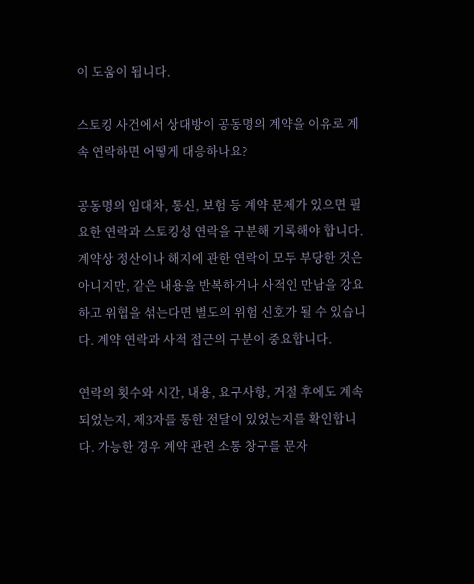이 도움이 됩니다.

스토킹 사건에서 상대방이 공동명의 계약을 이유로 계속 연락하면 어떻게 대응하나요?

공동명의 임대차, 통신, 보험 등 계약 문제가 있으면 필요한 연락과 스토킹성 연락을 구분해 기록해야 합니다. 계약상 정산이나 해지에 관한 연락이 모두 부당한 것은 아니지만, 같은 내용을 반복하거나 사적인 만남을 강요하고 위협을 섞는다면 별도의 위험 신호가 될 수 있습니다. 계약 연락과 사적 접근의 구분이 중요합니다.

연락의 횟수와 시간, 내용, 요구사항, 거절 후에도 계속되었는지, 제3자를 통한 전달이 있었는지를 확인합니다. 가능한 경우 계약 관련 소통 창구를 문자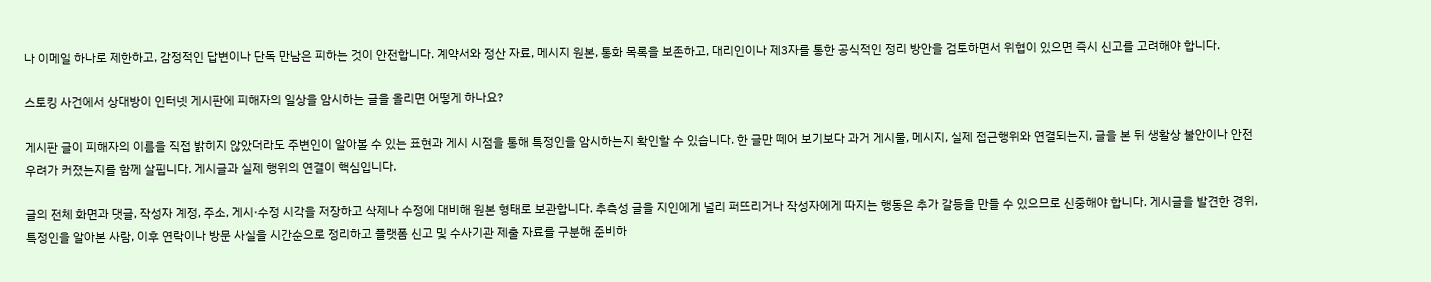나 이메일 하나로 제한하고, 감정적인 답변이나 단독 만남은 피하는 것이 안전합니다. 계약서와 정산 자료, 메시지 원본, 통화 목록을 보존하고, 대리인이나 제3자를 통한 공식적인 정리 방안을 검토하면서 위협이 있으면 즉시 신고를 고려해야 합니다.

스토킹 사건에서 상대방이 인터넷 게시판에 피해자의 일상을 암시하는 글을 올리면 어떻게 하나요?

게시판 글이 피해자의 이름을 직접 밝히지 않았더라도 주변인이 알아볼 수 있는 표현과 게시 시점을 통해 특정인을 암시하는지 확인할 수 있습니다. 한 글만 떼어 보기보다 과거 게시물, 메시지, 실제 접근행위와 연결되는지, 글을 본 뒤 생활상 불안이나 안전 우려가 커졌는지를 함께 살핍니다. 게시글과 실제 행위의 연결이 핵심입니다.

글의 전체 화면과 댓글, 작성자 계정, 주소, 게시·수정 시각을 저장하고 삭제나 수정에 대비해 원본 형태로 보관합니다. 추측성 글을 지인에게 널리 퍼뜨리거나 작성자에게 따지는 행동은 추가 갈등을 만들 수 있으므로 신중해야 합니다. 게시글을 발견한 경위, 특정인을 알아본 사람, 이후 연락이나 방문 사실을 시간순으로 정리하고 플랫폼 신고 및 수사기관 제출 자료를 구분해 준비하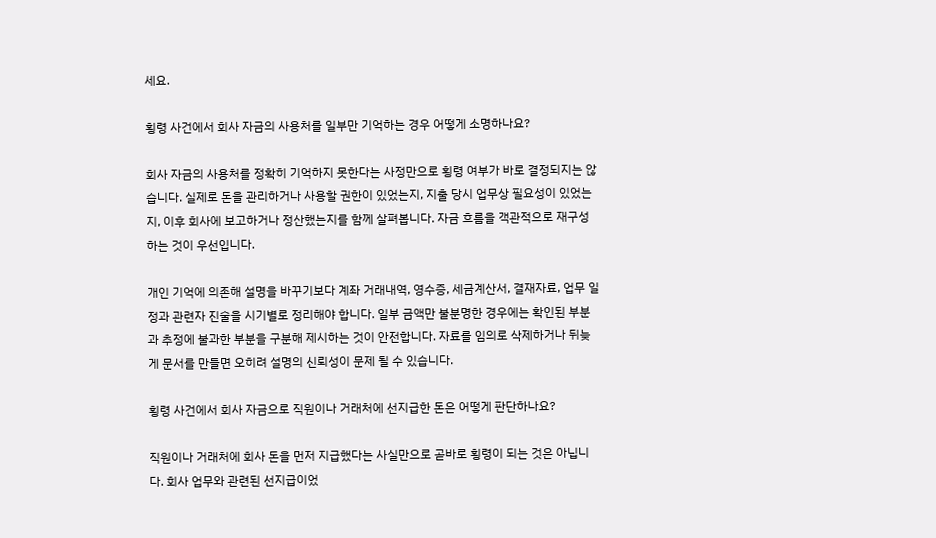세요.

횡령 사건에서 회사 자금의 사용처를 일부만 기억하는 경우 어떻게 소명하나요?

회사 자금의 사용처를 정확히 기억하지 못한다는 사정만으로 횡령 여부가 바로 결정되지는 않습니다. 실제로 돈을 관리하거나 사용할 권한이 있었는지, 지출 당시 업무상 필요성이 있었는지, 이후 회사에 보고하거나 정산했는지를 함께 살펴봅니다. 자금 흐름을 객관적으로 재구성하는 것이 우선입니다.

개인 기억에 의존해 설명을 바꾸기보다 계좌 거래내역, 영수증, 세금계산서, 결재자료, 업무 일정과 관련자 진술을 시기별로 정리해야 합니다. 일부 금액만 불분명한 경우에는 확인된 부분과 추정에 불과한 부분을 구분해 제시하는 것이 안전합니다. 자료를 임의로 삭제하거나 뒤늦게 문서를 만들면 오히려 설명의 신뢰성이 문제 될 수 있습니다.

횡령 사건에서 회사 자금으로 직원이나 거래처에 선지급한 돈은 어떻게 판단하나요?

직원이나 거래처에 회사 돈을 먼저 지급했다는 사실만으로 곧바로 횡령이 되는 것은 아닙니다. 회사 업무와 관련된 선지급이었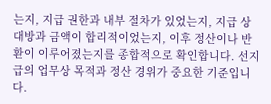는지, 지급 권한과 내부 절차가 있었는지, 지급 상대방과 금액이 합리적이었는지, 이후 정산이나 반환이 이루어졌는지를 종합적으로 확인합니다. 선지급의 업무상 목적과 정산 경위가 중요한 기준입니다.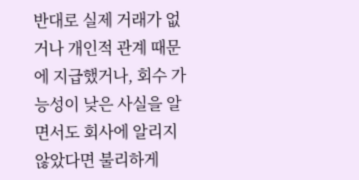반대로 실제 거래가 없거나 개인적 관계 때문에 지급했거나, 회수 가능성이 낮은 사실을 알면서도 회사에 알리지 않았다면 불리하게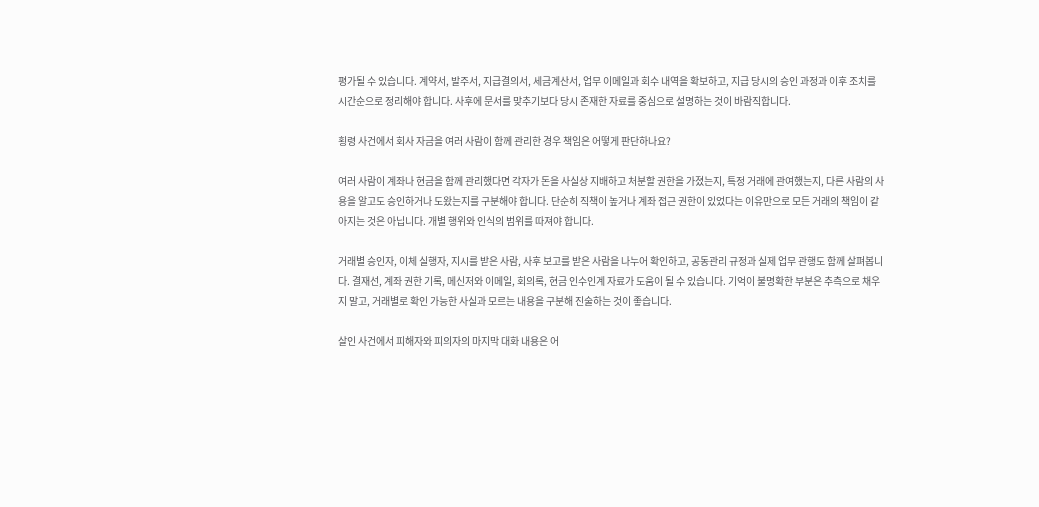평가될 수 있습니다. 계약서, 발주서, 지급결의서, 세금계산서, 업무 이메일과 회수 내역을 확보하고, 지급 당시의 승인 과정과 이후 조치를 시간순으로 정리해야 합니다. 사후에 문서를 맞추기보다 당시 존재한 자료를 중심으로 설명하는 것이 바람직합니다.

횡령 사건에서 회사 자금을 여러 사람이 함께 관리한 경우 책임은 어떻게 판단하나요?

여러 사람이 계좌나 현금을 함께 관리했다면 각자가 돈을 사실상 지배하고 처분할 권한을 가졌는지, 특정 거래에 관여했는지, 다른 사람의 사용을 알고도 승인하거나 도왔는지를 구분해야 합니다. 단순히 직책이 높거나 계좌 접근 권한이 있었다는 이유만으로 모든 거래의 책임이 같아지는 것은 아닙니다. 개별 행위와 인식의 범위를 따져야 합니다.

거래별 승인자, 이체 실행자, 지시를 받은 사람, 사후 보고를 받은 사람을 나누어 확인하고, 공동관리 규정과 실제 업무 관행도 함께 살펴봅니다. 결재선, 계좌 권한 기록, 메신저와 이메일, 회의록, 현금 인수인계 자료가 도움이 될 수 있습니다. 기억이 불명확한 부분은 추측으로 채우지 말고, 거래별로 확인 가능한 사실과 모르는 내용을 구분해 진술하는 것이 좋습니다.

살인 사건에서 피해자와 피의자의 마지막 대화 내용은 어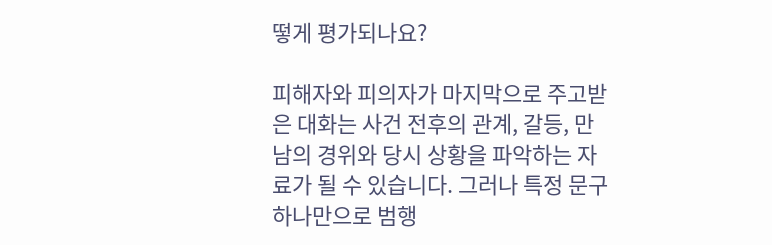떻게 평가되나요?

피해자와 피의자가 마지막으로 주고받은 대화는 사건 전후의 관계, 갈등, 만남의 경위와 당시 상황을 파악하는 자료가 될 수 있습니다. 그러나 특정 문구 하나만으로 범행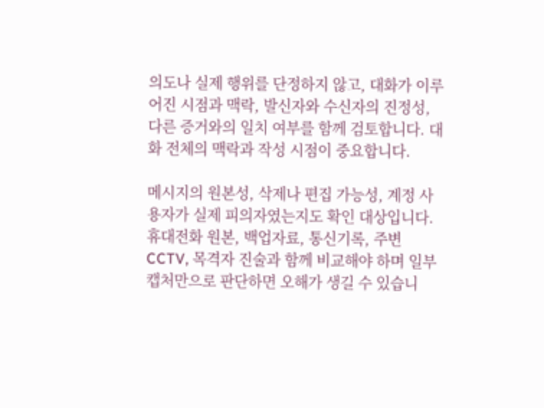의도나 실제 행위를 단정하지 않고, 대화가 이루어진 시점과 맥락, 발신자와 수신자의 진정성, 다른 증거와의 일치 여부를 함께 검토합니다. 대화 전체의 맥락과 작성 시점이 중요합니다.

메시지의 원본성, 삭제나 편집 가능성, 계정 사용자가 실제 피의자였는지도 확인 대상입니다. 휴대전화 원본, 백업자료, 통신기록, 주변 CCTV, 목격자 진술과 함께 비교해야 하며 일부 캡처만으로 판단하면 오해가 생길 수 있습니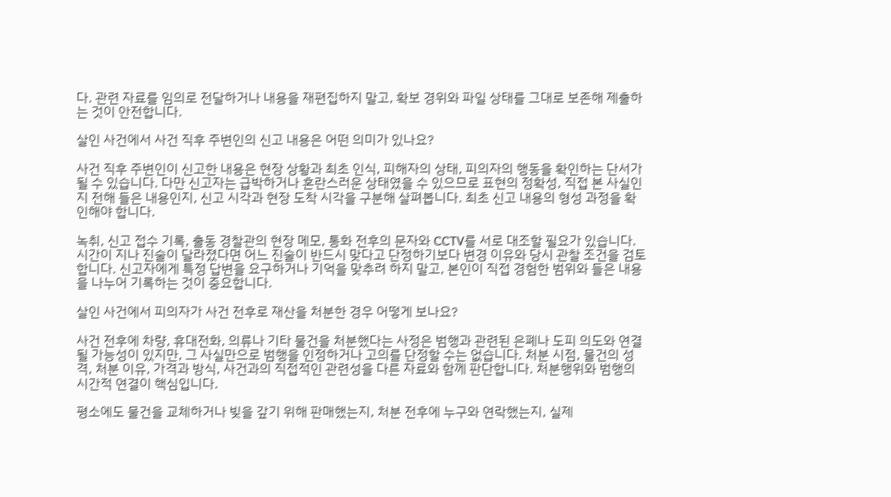다. 관련 자료를 임의로 전달하거나 내용을 재편집하지 말고, 확보 경위와 파일 상태를 그대로 보존해 제출하는 것이 안전합니다.

살인 사건에서 사건 직후 주변인의 신고 내용은 어떤 의미가 있나요?

사건 직후 주변인이 신고한 내용은 현장 상황과 최초 인식, 피해자의 상태, 피의자의 행동을 확인하는 단서가 될 수 있습니다. 다만 신고자는 급박하거나 혼란스러운 상태였을 수 있으므로 표현의 정확성, 직접 본 사실인지 전해 들은 내용인지, 신고 시각과 현장 도착 시각을 구분해 살펴봅니다. 최초 신고 내용의 형성 과정을 확인해야 합니다.

녹취, 신고 접수 기록, 출동 경찰관의 현장 메모, 통화 전후의 문자와 CCTV를 서로 대조할 필요가 있습니다. 시간이 지나 진술이 달라졌다면 어느 진술이 반드시 맞다고 단정하기보다 변경 이유와 당시 관찰 조건을 검토합니다. 신고자에게 특정 답변을 요구하거나 기억을 맞추려 하지 말고, 본인이 직접 경험한 범위와 들은 내용을 나누어 기록하는 것이 중요합니다.

살인 사건에서 피의자가 사건 전후로 재산을 처분한 경우 어떻게 보나요?

사건 전후에 차량, 휴대전화, 의류나 기타 물건을 처분했다는 사정은 범행과 관련된 은폐나 도피 의도와 연결될 가능성이 있지만, 그 사실만으로 범행을 인정하거나 고의를 단정할 수는 없습니다. 처분 시점, 물건의 성격, 처분 이유, 가격과 방식, 사건과의 직접적인 관련성을 다른 자료와 함께 판단합니다. 처분행위와 범행의 시간적 연결이 핵심입니다.

평소에도 물건을 교체하거나 빚을 갚기 위해 판매했는지, 처분 전후에 누구와 연락했는지, 실제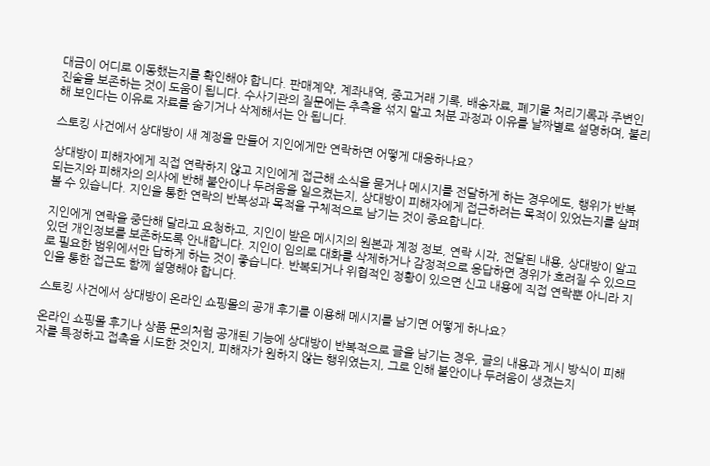대금이 어디로 이동했는지를 확인해야 합니다. 판매계약, 계좌내역, 중고거래 기록, 배송자료, 폐기물 처리기록과 주변인 진술을 보존하는 것이 도움이 됩니다. 수사기관의 질문에는 추측을 섞지 말고 처분 과정과 이유를 날짜별로 설명하며, 불리해 보인다는 이유로 자료를 숨기거나 삭제해서는 안 됩니다.

스토킹 사건에서 상대방이 새 계정을 만들어 지인에게만 연락하면 어떻게 대응하나요?

상대방이 피해자에게 직접 연락하지 않고 지인에게 접근해 소식을 묻거나 메시지를 전달하게 하는 경우에도, 행위가 반복되는지와 피해자의 의사에 반해 불안이나 두려움을 일으켰는지, 상대방이 피해자에게 접근하려는 목적이 있었는지를 살펴볼 수 있습니다. 지인을 통한 연락의 반복성과 목적을 구체적으로 남기는 것이 중요합니다.

지인에게 연락을 중단해 달라고 요청하고, 지인이 받은 메시지의 원본과 계정 정보, 연락 시각, 전달된 내용, 상대방이 알고 있던 개인정보를 보존하도록 안내합니다. 지인이 임의로 대화를 삭제하거나 감정적으로 응답하면 경위가 흐려질 수 있으므로 필요한 범위에서만 답하게 하는 것이 좋습니다. 반복되거나 위협적인 정황이 있으면 신고 내용에 직접 연락뿐 아니라 지인을 통한 접근도 함께 설명해야 합니다.

스토킹 사건에서 상대방이 온라인 쇼핑몰의 공개 후기를 이용해 메시지를 남기면 어떻게 하나요?

온라인 쇼핑몰 후기나 상품 문의처럼 공개된 기능에 상대방이 반복적으로 글을 남기는 경우, 글의 내용과 게시 방식이 피해자를 특정하고 접촉을 시도한 것인지, 피해자가 원하지 않는 행위였는지, 그로 인해 불안이나 두려움이 생겼는지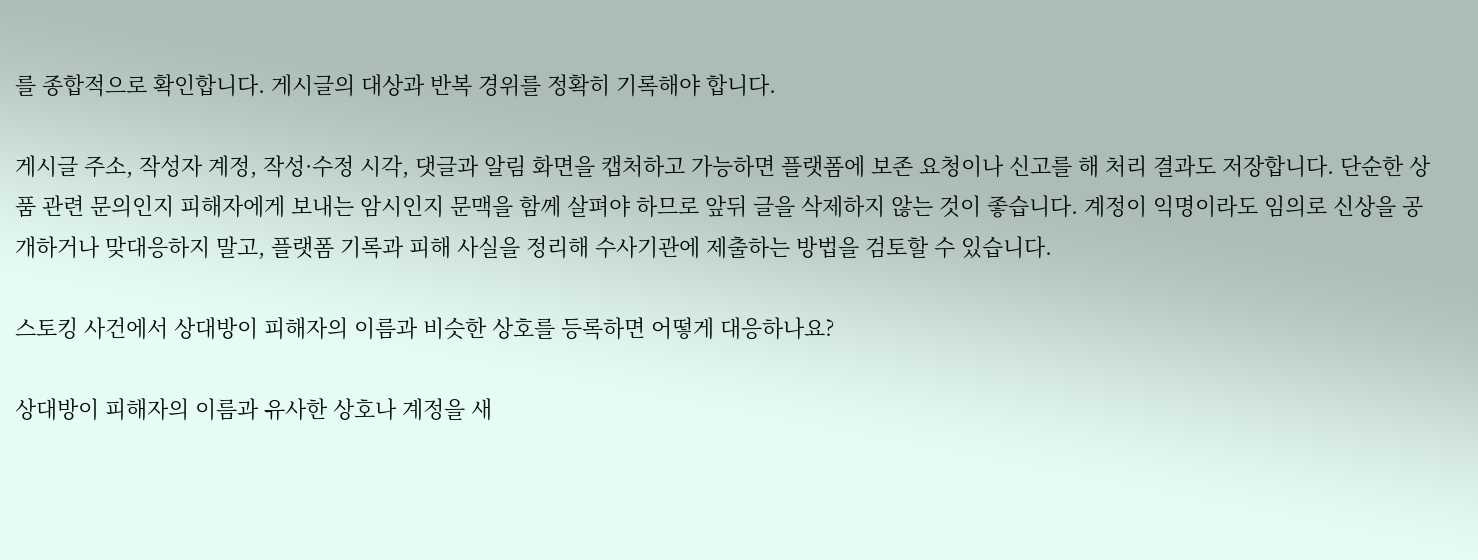를 종합적으로 확인합니다. 게시글의 대상과 반복 경위를 정확히 기록해야 합니다.

게시글 주소, 작성자 계정, 작성·수정 시각, 댓글과 알림 화면을 캡처하고 가능하면 플랫폼에 보존 요청이나 신고를 해 처리 결과도 저장합니다. 단순한 상품 관련 문의인지 피해자에게 보내는 암시인지 문맥을 함께 살펴야 하므로 앞뒤 글을 삭제하지 않는 것이 좋습니다. 계정이 익명이라도 임의로 신상을 공개하거나 맞대응하지 말고, 플랫폼 기록과 피해 사실을 정리해 수사기관에 제출하는 방법을 검토할 수 있습니다.

스토킹 사건에서 상대방이 피해자의 이름과 비슷한 상호를 등록하면 어떻게 대응하나요?

상대방이 피해자의 이름과 유사한 상호나 계정을 새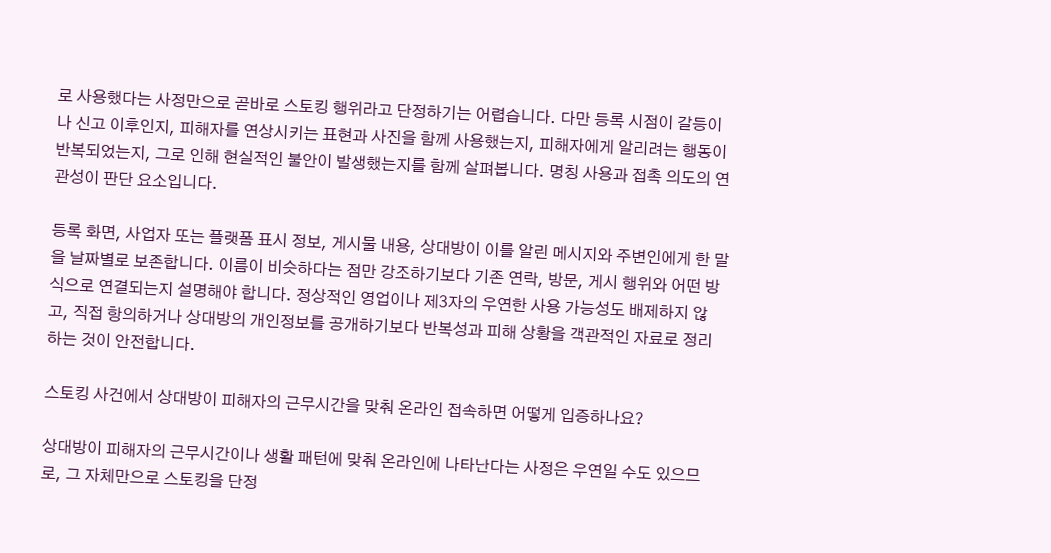로 사용했다는 사정만으로 곧바로 스토킹 행위라고 단정하기는 어렵습니다. 다만 등록 시점이 갈등이나 신고 이후인지, 피해자를 연상시키는 표현과 사진을 함께 사용했는지, 피해자에게 알리려는 행동이 반복되었는지, 그로 인해 현실적인 불안이 발생했는지를 함께 살펴봅니다. 명칭 사용과 접촉 의도의 연관성이 판단 요소입니다.

등록 화면, 사업자 또는 플랫폼 표시 정보, 게시물 내용, 상대방이 이를 알린 메시지와 주변인에게 한 말을 날짜별로 보존합니다. 이름이 비슷하다는 점만 강조하기보다 기존 연락, 방문, 게시 행위와 어떤 방식으로 연결되는지 설명해야 합니다. 정상적인 영업이나 제3자의 우연한 사용 가능성도 배제하지 않고, 직접 항의하거나 상대방의 개인정보를 공개하기보다 반복성과 피해 상황을 객관적인 자료로 정리하는 것이 안전합니다.

스토킹 사건에서 상대방이 피해자의 근무시간을 맞춰 온라인 접속하면 어떻게 입증하나요?

상대방이 피해자의 근무시간이나 생활 패턴에 맞춰 온라인에 나타난다는 사정은 우연일 수도 있으므로, 그 자체만으로 스토킹을 단정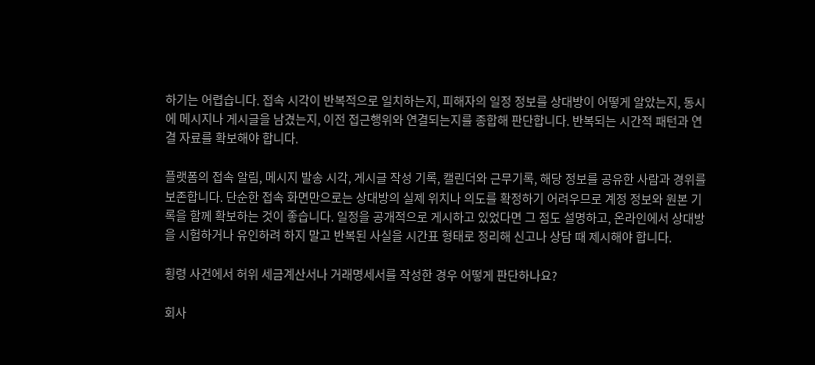하기는 어렵습니다. 접속 시각이 반복적으로 일치하는지, 피해자의 일정 정보를 상대방이 어떻게 알았는지, 동시에 메시지나 게시글을 남겼는지, 이전 접근행위와 연결되는지를 종합해 판단합니다. 반복되는 시간적 패턴과 연결 자료를 확보해야 합니다.

플랫폼의 접속 알림, 메시지 발송 시각, 게시글 작성 기록, 캘린더와 근무기록, 해당 정보를 공유한 사람과 경위를 보존합니다. 단순한 접속 화면만으로는 상대방의 실제 위치나 의도를 확정하기 어려우므로 계정 정보와 원본 기록을 함께 확보하는 것이 좋습니다. 일정을 공개적으로 게시하고 있었다면 그 점도 설명하고, 온라인에서 상대방을 시험하거나 유인하려 하지 말고 반복된 사실을 시간표 형태로 정리해 신고나 상담 때 제시해야 합니다.

횡령 사건에서 허위 세금계산서나 거래명세서를 작성한 경우 어떻게 판단하나요?

회사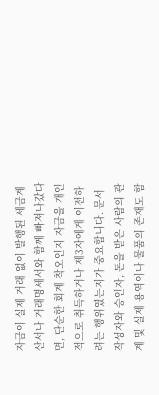자금이 실제 거래 없이 발행된 세금계산서나 거래명세서와 함께 빠져나갔다면, 단순한 회계 착오인지 자금을 개인적으로 취득하거나 제3자에게 이전하려는 행위였는지가 중요합니다. 문서 작성자와 승인자, 돈을 받은 사람의 관계 및 실제 용역이나 물품의 존재도 함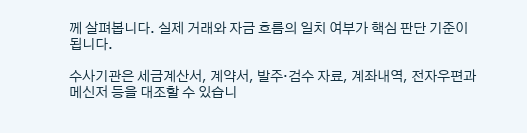께 살펴봅니다. 실제 거래와 자금 흐름의 일치 여부가 핵심 판단 기준이 됩니다.

수사기관은 세금계산서, 계약서, 발주·검수 자료, 계좌내역, 전자우편과 메신저 등을 대조할 수 있습니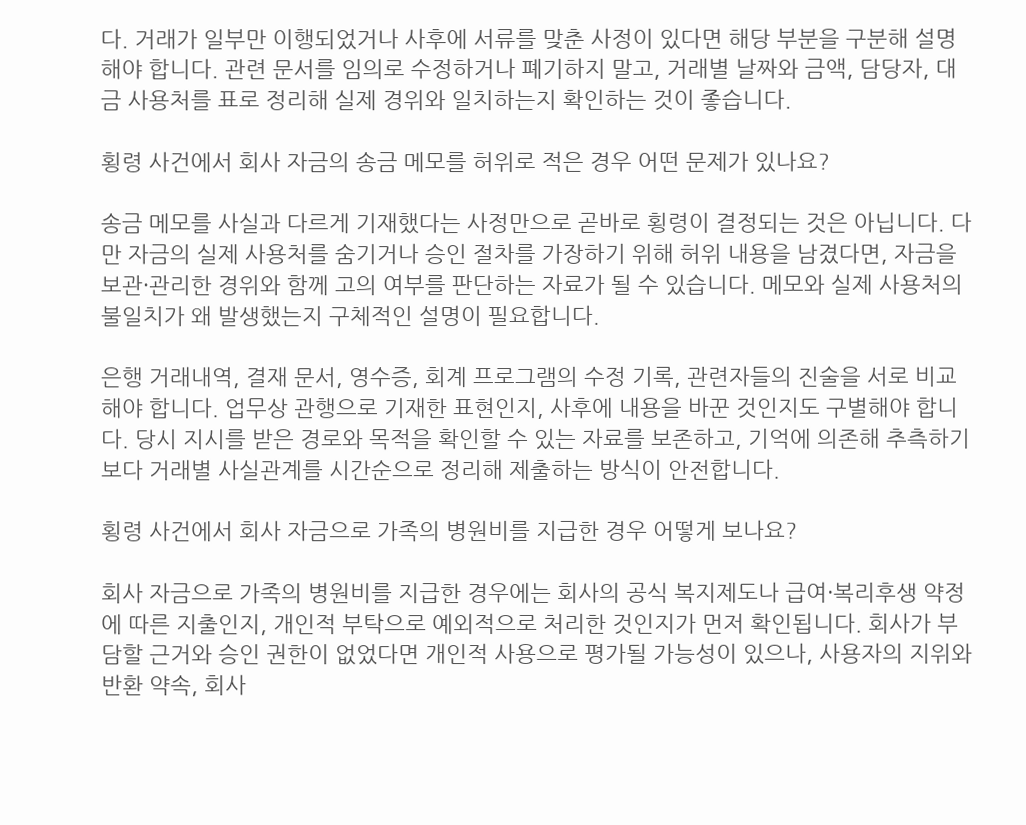다. 거래가 일부만 이행되었거나 사후에 서류를 맞춘 사정이 있다면 해당 부분을 구분해 설명해야 합니다. 관련 문서를 임의로 수정하거나 폐기하지 말고, 거래별 날짜와 금액, 담당자, 대금 사용처를 표로 정리해 실제 경위와 일치하는지 확인하는 것이 좋습니다.

횡령 사건에서 회사 자금의 송금 메모를 허위로 적은 경우 어떤 문제가 있나요?

송금 메모를 사실과 다르게 기재했다는 사정만으로 곧바로 횡령이 결정되는 것은 아닙니다. 다만 자금의 실제 사용처를 숨기거나 승인 절차를 가장하기 위해 허위 내용을 남겼다면, 자금을 보관·관리한 경위와 함께 고의 여부를 판단하는 자료가 될 수 있습니다. 메모와 실제 사용처의 불일치가 왜 발생했는지 구체적인 설명이 필요합니다.

은행 거래내역, 결재 문서, 영수증, 회계 프로그램의 수정 기록, 관련자들의 진술을 서로 비교해야 합니다. 업무상 관행으로 기재한 표현인지, 사후에 내용을 바꾼 것인지도 구별해야 합니다. 당시 지시를 받은 경로와 목적을 확인할 수 있는 자료를 보존하고, 기억에 의존해 추측하기보다 거래별 사실관계를 시간순으로 정리해 제출하는 방식이 안전합니다.

횡령 사건에서 회사 자금으로 가족의 병원비를 지급한 경우 어떻게 보나요?

회사 자금으로 가족의 병원비를 지급한 경우에는 회사의 공식 복지제도나 급여·복리후생 약정에 따른 지출인지, 개인적 부탁으로 예외적으로 처리한 것인지가 먼저 확인됩니다. 회사가 부담할 근거와 승인 권한이 없었다면 개인적 사용으로 평가될 가능성이 있으나, 사용자의 지위와 반환 약속, 회사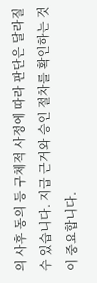의 사후 동의 등 구체적 사정에 따라 판단은 달라질 수 있습니다. 지급 근거와 승인 절차를 확인하는 것이 중요합니다.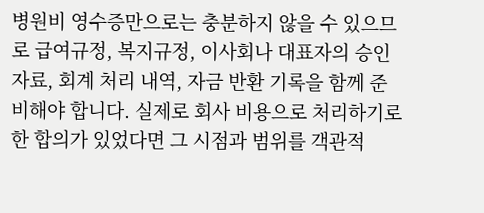병원비 영수증만으로는 충분하지 않을 수 있으므로 급여규정, 복지규정, 이사회나 대표자의 승인 자료, 회계 처리 내역, 자금 반환 기록을 함께 준비해야 합니다. 실제로 회사 비용으로 처리하기로 한 합의가 있었다면 그 시점과 범위를 객관적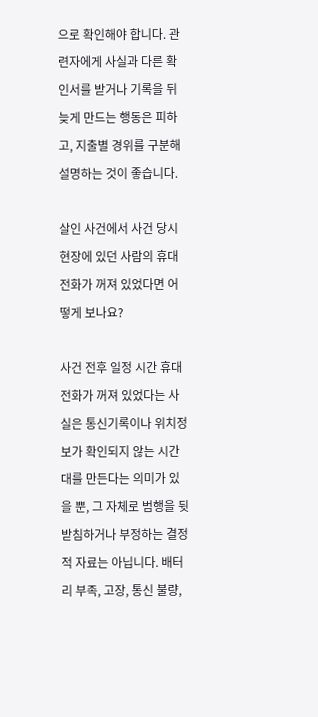으로 확인해야 합니다. 관련자에게 사실과 다른 확인서를 받거나 기록을 뒤늦게 만드는 행동은 피하고, 지출별 경위를 구분해 설명하는 것이 좋습니다.

살인 사건에서 사건 당시 현장에 있던 사람의 휴대전화가 꺼져 있었다면 어떻게 보나요?

사건 전후 일정 시간 휴대전화가 꺼져 있었다는 사실은 통신기록이나 위치정보가 확인되지 않는 시간대를 만든다는 의미가 있을 뿐, 그 자체로 범행을 뒷받침하거나 부정하는 결정적 자료는 아닙니다. 배터리 부족, 고장, 통신 불량,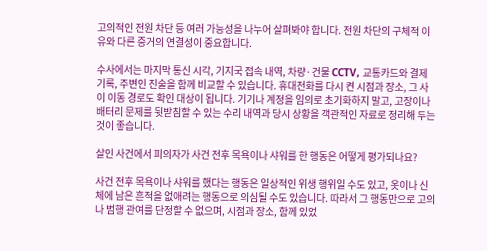고의적인 전원 차단 등 여러 가능성을 나누어 살펴봐야 합니다. 전원 차단의 구체적 이유와 다른 증거의 연결성이 중요합니다.

수사에서는 마지막 통신 시각, 기지국 접속 내역, 차량·건물 CCTV, 교통카드와 결제 기록, 주변인 진술을 함께 비교할 수 있습니다. 휴대전화를 다시 켠 시점과 장소, 그 사이 이동 경로도 확인 대상이 됩니다. 기기나 계정을 임의로 초기화하지 말고, 고장이나 배터리 문제를 뒷받침할 수 있는 수리 내역과 당시 상황을 객관적인 자료로 정리해 두는 것이 좋습니다.

살인 사건에서 피의자가 사건 전후 목욕이나 샤워를 한 행동은 어떻게 평가되나요?

사건 전후 목욕이나 샤워를 했다는 행동은 일상적인 위생 행위일 수도 있고, 옷이나 신체에 남은 흔적을 없애려는 행동으로 의심될 수도 있습니다. 따라서 그 행동만으로 고의나 범행 관여를 단정할 수 없으며, 시점과 장소, 함께 있었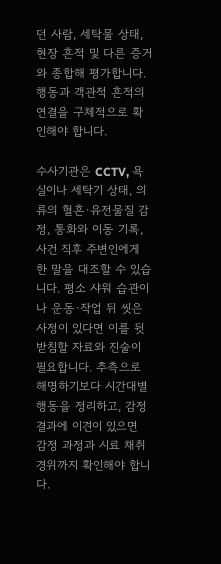던 사람, 세탁물 상태, 현장 흔적 및 다른 증거와 종합해 평가합니다. 행동과 객관적 흔적의 연결을 구체적으로 확인해야 합니다.

수사기관은 CCTV, 욕실이나 세탁기 상태, 의류의 혈흔·유전물질 감정, 통화와 이동 기록, 사건 직후 주변인에게 한 말을 대조할 수 있습니다. 평소 샤워 습관이나 운동·작업 뒤 씻은 사정이 있다면 이를 뒷받침할 자료와 진술이 필요합니다. 추측으로 해명하기보다 시간대별 행동을 정리하고, 감정 결과에 이견이 있으면 감정 과정과 시료 채취 경위까지 확인해야 합니다.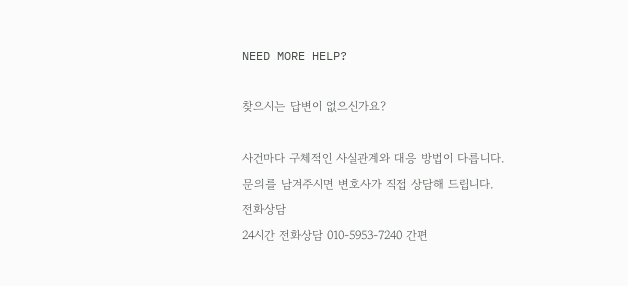NEED MORE HELP?

찾으시는 답변이 없으신가요?

사건마다 구체적인 사실관계와 대응 방법이 다릅니다.
문의를 남겨주시면 변호사가 직접 상담해 드립니다.
전화상담
24시간 전화상담 010-5953-7240 간편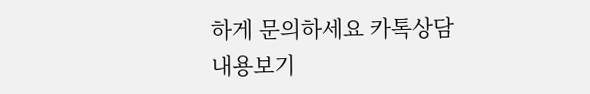하게 문의하세요 카톡상담
내용보기